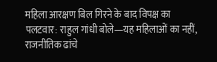महिला आरक्षण बिल गिरने के बाद विपक्ष का पलटवार: राहुल गांधी बोले—यह महिलाओं का नहीं, राजनीतिक ढांचे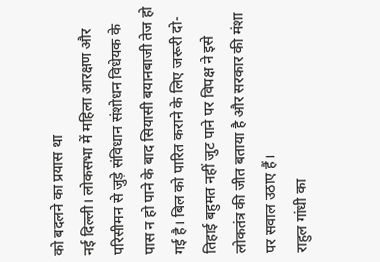को बदलने का प्रयास था
नई दिल्ली। लोकसभा में महिला आरक्षण और परिसीमन से जुड़े संविधान संशोधन विधेयक के पास न हो पाने के बाद सियासी बयानबाजी तेज हो गई है। बिल को पारित कराने के लिए जरूरी दो-तिहाई बहुमत नहीं जुट पाने पर विपक्ष ने इसे लोकतंत्र की जीत बताया है और सरकार की मंशा पर सवाल उठाए हैं।
राहुल गांधी का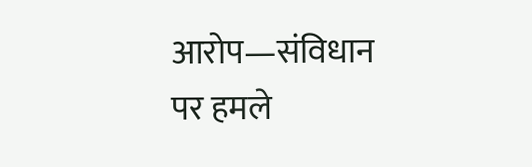आरोप—संविधान पर हमले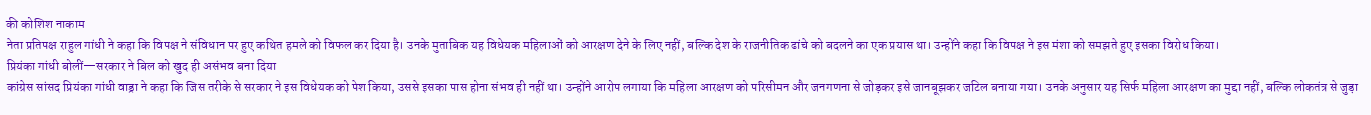की कोशिश नाकाम
नेता प्रतिपक्ष राहुल गांधी ने कहा कि विपक्ष ने संविधान पर हुए कथित हमले को विफल कर दिया है। उनके मुताबिक यह विधेयक महिलाओं को आरक्षण देने के लिए नहीं, बल्कि देश के राजनीतिक ढांचे को बदलने का एक प्रयास था। उन्होंने कहा कि विपक्ष ने इस मंशा को समझते हुए इसका विरोध किया।
प्रियंका गांधी बोलीं—सरकार ने बिल को खुद ही असंभव बना दिया
कांग्रेस सांसद प्रियंका गांधी वाड्रा ने कहा कि जिस तरीके से सरकार ने इस विधेयक को पेश किया, उससे इसका पास होना संभव ही नहीं था। उन्होंने आरोप लगाया कि महिला आरक्षण को परिसीमन और जनगणना से जोड़कर इसे जानबूझकर जटिल बनाया गया। उनके अनुसार यह सिर्फ महिला आरक्षण का मुद्दा नहीं, बल्कि लोकतंत्र से जुड़ा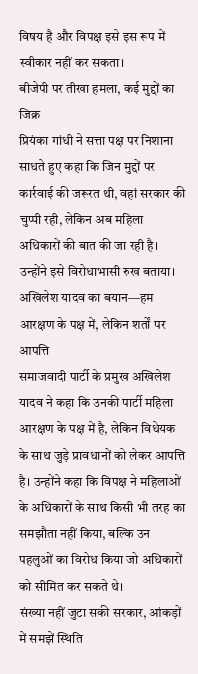विषय है और विपक्ष इसे इस रूप में स्वीकार नहीं कर सकता।
बीजेपी पर तीखा हमला, कई मुद्दों का जिक्र
प्रियंका गांधी ने सत्ता पक्ष पर निशाना साधते हुए कहा कि जिन मुद्दों पर कार्रवाई की जरूरत थी, वहां सरकार की चुप्पी रही, लेकिन अब महिला अधिकारों की बात की जा रही है। उन्होंने इसे विरोधाभासी रुख बताया।
अखिलेश यादव का बयान—हम आरक्षण के पक्ष में, लेकिन शर्तों पर आपत्ति
समाजवादी पार्टी के प्रमुख अखिलेश यादव ने कहा कि उनकी पार्टी महिला आरक्षण के पक्ष में है, लेकिन विधेयक के साथ जुड़े प्रावधानों को लेकर आपत्ति है। उन्होंने कहा कि विपक्ष ने महिलाओं के अधिकारों के साथ किसी भी तरह का समझौता नहीं किया, बल्कि उन पहलुओं का विरोध किया जो अधिकारों को सीमित कर सकते थे।
संख्या नहीं जुटा सकी सरकार, आंकड़ों में समझें स्थिति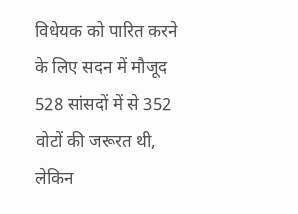विधेयक को पारित करने के लिए सदन में मौजूद 528 सांसदों में से 352 वोटों की जरूरत थी, लेकिन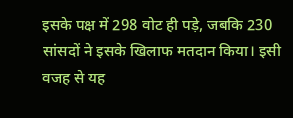इसके पक्ष में 298 वोट ही पड़े, जबकि 230 सांसदों ने इसके खिलाफ मतदान किया। इसी वजह से यह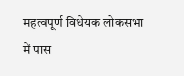महत्वपूर्ण विधेयक लोकसभा में पास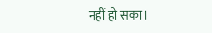नहीं हो सका।